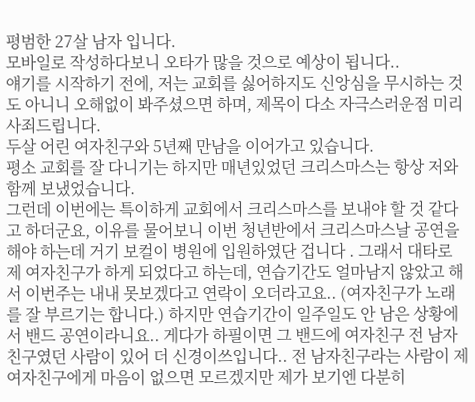평범한 27살 남자 입니다.
모바일로 작성하다보니 오타가 많을 것으로 예상이 됩니다..
얘기를 시작하기 전에, 저는 교회를 싫어하지도 신앙심을 무시하는 것도 아니니 오해없이 봐주셨으면 하며, 제목이 다소 자극스러운점 미리 사죄드립니다.
두살 어린 여자친구와 5년째 만남을 이어가고 있습니다.
평소 교회를 잘 다니기는 하지만 매년있었던 크리스마스는 항상 저와 함께 보냈었습니다.
그런데 이번에는 특이하게 교회에서 크리스마스를 보내야 할 것 같다고 하더군요, 이유를 물어보니 이번 청년반에서 크리스마스날 공연을 해야 하는데 거기 보컬이 병원에 입원하였단 겁니다 . 그래서 대타로 제 여자친구가 하게 되었다고 하는데, 연습기간도 얼마남지 않았고 해서 이번주는 내내 못보겠다고 연락이 오더라고요.. (여자친구가 노래를 잘 부르기는 합니다.) 하지만 연습기간이 일주일도 안 남은 상황에서 밴드 공연이라니요.. 게다가 하필이면 그 밴드에 여자친구 전 남자친구였던 사람이 있어 더 신경이쓰입니다.. 전 남자친구라는 사람이 제 여자친구에게 마음이 없으면 모르겠지만 제가 보기엔 다분히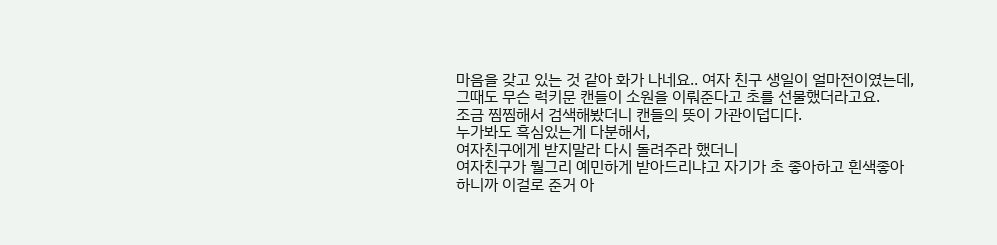마음을 갖고 있는 것 같아 화가 나네요.. 여자 친구 생일이 얼마전이였는데, 그때도 무슨 럭키문 캔들이 소원을 이뤄준다고 초를 선물했더라고요.
조금 찜찜해서 검색해봤더니 캔들의 뜻이 가관이덥디다.
누가봐도 흑심있는게 다분해서,
여자친구에게 받지말라 다시 돌려주라 했더니
여자친구가 뭘그리 예민하게 받아드리냐고 자기가 초 좋아하고 흰색좋아하니까 이걸로 준거 아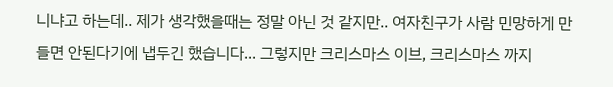니냐고 하는데.. 제가 생각했을때는 정말 아닌 것 같지만.. 여자친구가 사람 민망하게 만들면 안된다기에 냅두긴 했습니다... 그렇지만 크리스마스 이브, 크리스마스 까지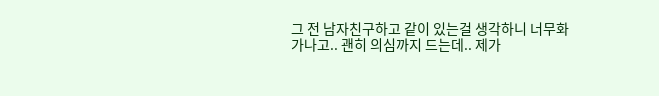그 전 남자친구하고 같이 있는걸 생각하니 너무화가나고.. 괜히 의심까지 드는데.. 제가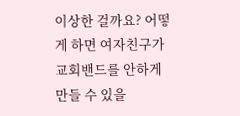이상한 걸까요? 어떻게 하면 여자친구가 교회밴드를 안하게 만들 수 있을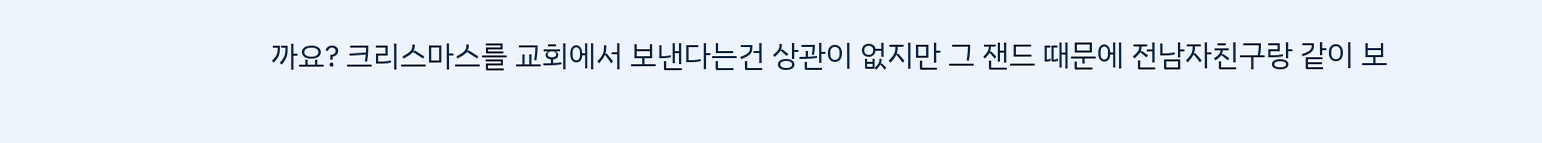까요? 크리스마스를 교회에서 보낸다는건 상관이 없지만 그 잰드 때문에 전남자친구랑 같이 보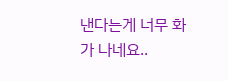낸다는게 너무 화가 나네요..